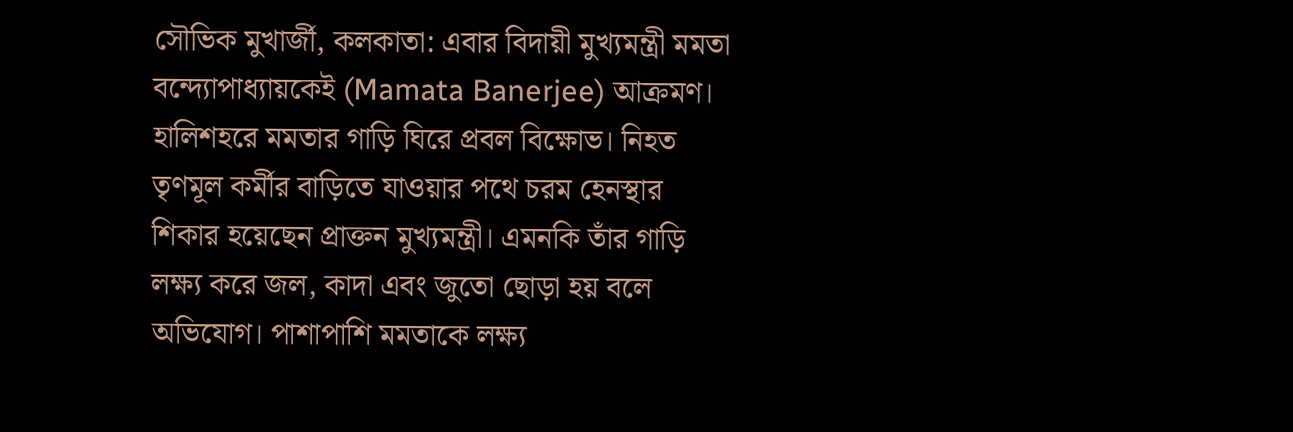সৌভিক মুখার্জী, কলকাতা: এবার বিদায়ী মুখ্যমন্ত্রী মমতা বন্দ্যোপাধ্যায়কেই (Mamata Banerjee) আক্রমণ। হালিশহরে মমতার গাড়ি ঘিরে প্রবল বিক্ষোভ। নিহত তৃণমূল কর্মীর বাড়িতে যাওয়ার পথে চরম হেনস্থার শিকার হয়েছেন প্রাক্তন মুখ্যমন্ত্রী। এমনকি তাঁর গাড়ি লক্ষ্য করে জল, কাদা এবং জুতো ছোড়া হয় বলে অভিযোগ। পাশাপাশি মমতাকে লক্ষ্য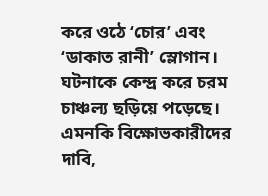করে ওঠে ‘চোর’ এবং ‘ডাকাত রানী’ স্লোগান। ঘটনাকে কেন্দ্র করে চরম চাঞ্চল্য ছড়িয়ে পড়েছে। এমনকি বিক্ষোভকারীদের দাবি,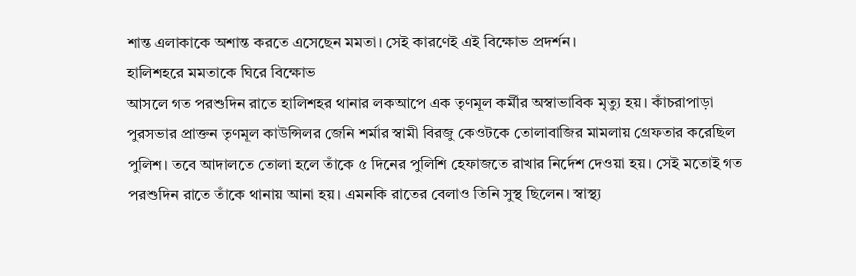শান্ত এলাকাকে অশান্ত করতে এসেছেন মমতা। সেই কারণেই এই বিক্ষোভ প্রদর্শন।
হালিশহরে মমতাকে ঘিরে বিক্ষোভ
আসলে গত পরশুদিন রাতে হালিশহর থানার লকআপে এক তৃণমূল কর্মীর অস্বাভাবিক মৃত্যু হয়। কাঁচরাপাড়া পুরসভার প্রাক্তন তৃণমূল কাউন্সিলর জেনি শর্মার স্বামী বিরজু কেওটকে তোলাবাজির মামলায় গ্রেফতার করেছিল পুলিশ। তবে আদালতে তোলা হলে তাঁকে ৫ দিনের পুলিশি হেফাজতে রাখার নির্দেশ দেওয়া হয়। সেই মতোই গত পরশুদিন রাতে তাঁকে থানায় আনা হয়। এমনকি রাতের বেলাও তিনি সুস্থ ছিলেন। স্বাস্থ্য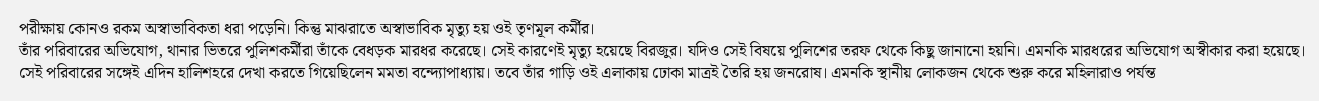পরীক্ষায় কোনও রকম অস্বাভাবিকতা ধরা পড়েনি। কিন্তু মাঝরাতে অস্বাভাবিক মৃত্যু হয় ওই তৃণমূল কর্মীর।
তাঁর পরিবারের অভিযোগ, থানার ভিতরে পুলিশকর্মীরা তাঁকে বেধড়ক মারধর করেছে। সেই কারণেই মৃত্যু হয়েছে বিরজুর। যদিও সেই বিষয়ে পুলিশের তরফ থেকে কিছু জানানো হয়নি। এমনকি মারধরের অভিযোগ অস্বীকার করা হয়েছে। সেই পরিবারের সঙ্গেই এদিন হালিশহরে দেখা করতে গিয়েছিলেন মমতা বন্দ্যোপাধ্যায়। তবে তাঁর গাড়ি ওই এলাকায় ঢোকা মাত্রই তৈরি হয় জনরোষ। এমনকি স্থানীয় লোকজন থেকে শুরু করে মহিলারাও পর্যন্ত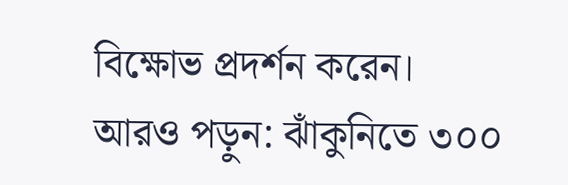বিক্ষোভ প্রদর্শন করেন।
আরও পড়ুন: ঝাঁকুনিতে ৩০০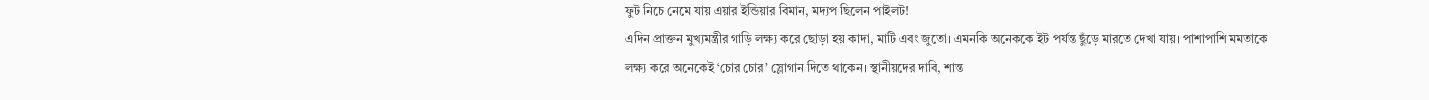ফুট নিচে নেমে যায় এয়ার ইন্ডিয়ার বিমান, মদ্যপ ছিলেন পাইলট!
এদিন প্রাক্তন মুখ্যমন্ত্রীর গাড়ি লক্ষ্য করে ছোড়া হয় কাদা, মাটি এবং জুতো। এমনকি অনেককে ইট পর্যন্ত ছুঁড়ে মারতে দেখা যায়। পাশাপাশি মমতাকে লক্ষ্য করে অনেকেই ‘চোর চোর’ স্লোগান দিতে থাকেন। স্থানীয়দের দাবি, শান্ত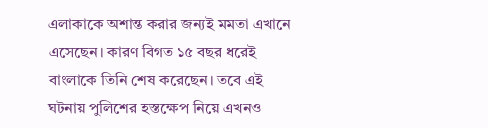এলাকাকে অশান্ত করার জন্যই মমতা এখানে এসেছেন। কারণ বিগত ১৫ বছর ধরেই বাংলাকে তিনি শেষ করেছেন। তবে এই ঘটনায় পুলিশের হস্তক্ষেপ নিয়ে এখনও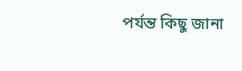পর্যন্ত কিছু জানা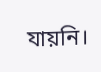যায়নি।